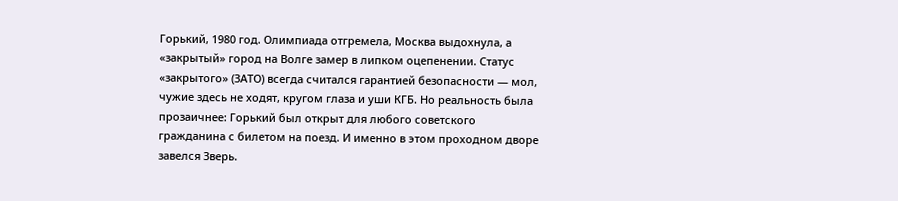Горький, 1980 год. Олимпиада отгремела, Москва выдохнула, а «закрытый» город на Волге замер в липком оцепенении. Статус «закрытого» (ЗАТО) всегда считался гарантией безопасности — мол, чужие здесь не ходят, кругом глаза и уши КГБ. Но реальность была прозаичнее: Горький был открыт для любого советского гражданина с билетом на поезд. И именно в этом проходном дворе завелся Зверь.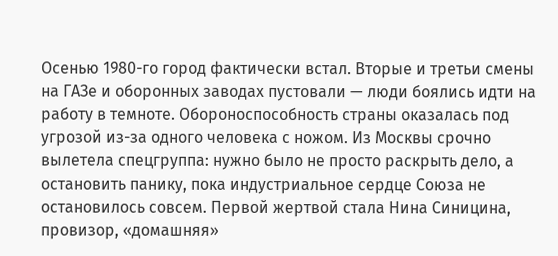Осенью 1980-го город фактически встал. Вторые и третьи смены на ГАЗе и оборонных заводах пустовали — люди боялись идти на работу в темноте. Обороноспособность страны оказалась под угрозой из-за одного человека с ножом. Из Москвы срочно вылетела спецгруппа: нужно было не просто раскрыть дело, а остановить панику, пока индустриальное сердце Союза не остановилось совсем. Первой жертвой стала Нина Синицина, провизор, «домашняя»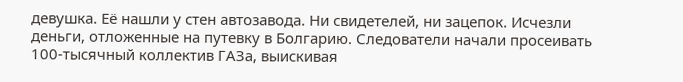девушка. Её нашли у стен автозавода. Ни свидетелей, ни зацепок. Исчезли деньги, отложенные на путевку в Болгарию. Следователи начали просеивать 100-тысячный коллектив ГАЗа, выискивая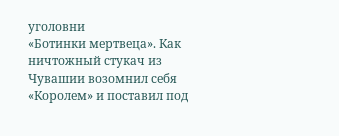уголовни
«Ботинки мертвеца». Как ничтожный стукач из Чувашии возомнил себя «Королем» и поставил под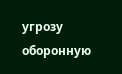угрозу оборонную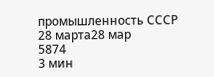промышленность СССР
28 марта28 мар
5874
3 мин